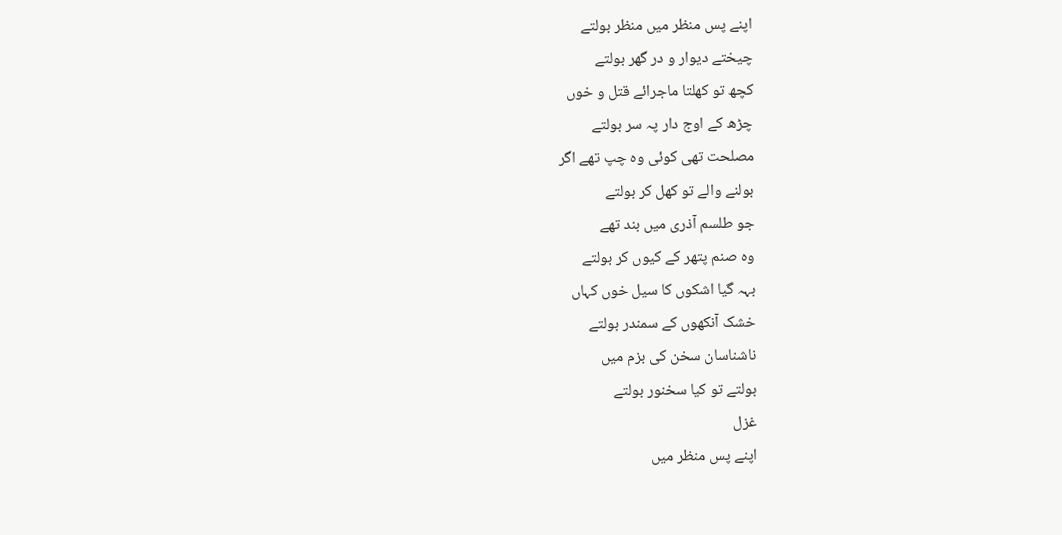اپنے پس منظر میں منظر بولتے
چیختے دیوار و در گھر بولتے
کچھ تو کھلتا ماجرائے قتل و خوں
چڑھ کے اوج دار پہ سر بولتے
مصلحت تھی کوئی وہ چپ تھے اگر
بولنے والے تو کھل کر بولتے
جو طلسم آذری میں بند تھے
وہ صنم پتھر کے کیوں کر بولتے
بہہ گیا اشکوں کا سیل خوں کہاں
خشک آنکھوں کے سمندر بولتے
ناشناسان سخن کی بزم میں
بولتے تو کیا سخنور بولتے
غزل
اپنے پس منظر میں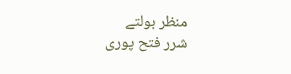منظر بولتے
شرر فتح پوری